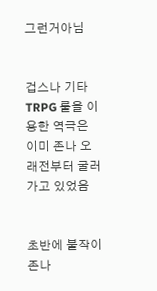그런거아님


겁스나 기타 TRPG 룰을 이용한 역극은 이미 존나 오래전부터 굴러가고 있었음


초반에 불작이 존나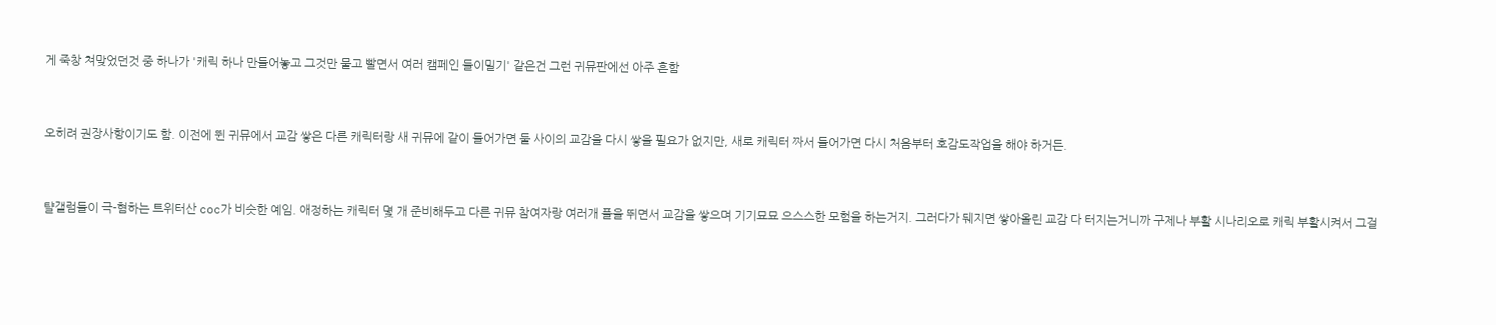게 죽창 쳐맞었던것 중 하나가 '캐릭 하나 만들어놓고 그것만 물고 빨면서 여러 캠페인 들이밀기' 같은건 그런 귀뮤판에선 아주 흔함


오히려 권장사항이기도 함. 이전에 뛴 귀뮤에서 교감 쌓은 다른 캐릭터랑 새 귀뮤에 같이 들어가면 둘 사이의 교감을 다시 쌓을 필요가 없지만, 새로 캐릭터 짜서 들어가면 다시 처음부터 호감도작업을 해야 하거든.


턀갤럼들이 극-혐하는 트위터산 coc가 비슷한 예임. 애정하는 캐릭터 몇 개 준비해두고 다른 귀뮤 참여자랑 여러개 플을 뛰면서 교감을 쌓으며 기기묘묘 으스스한 모험을 하는거지. 그러다가 뒈지면 쌓아올린 교감 다 터지는거니까 구제나 부활 시나리오로 캐릭 부활시켜서 그걸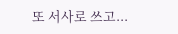또 서사로 쓰고...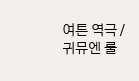여튼 역극 / 귀뮤엔 룰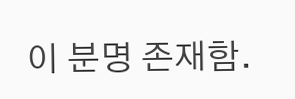이 분명 존재함.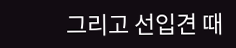그리고 선입견 때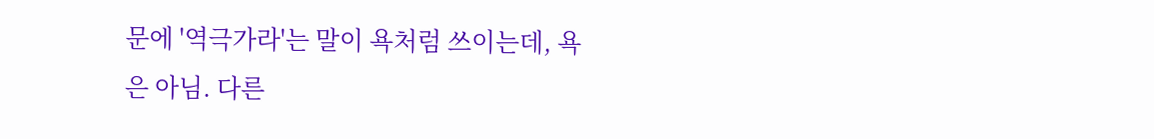문에 '역극가라'는 말이 욕처럼 쓰이는데, 욕은 아님. 다른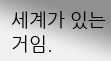세계가 있는거임.